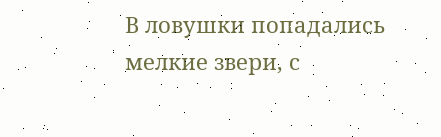В ловушки попадались мелкие звери, с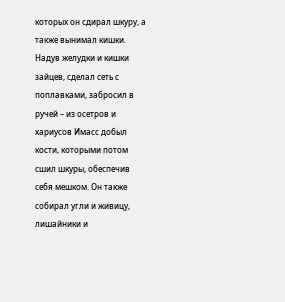которых он сдирал шкуру, а также вынимал кишки. Надув желудки и кишки зайцев, сделал сеть с поплавками, забросил в ручей – из осетров и хариусов Имасс добыл кости, которыми потом сшил шкуры, обеспечив себя мешком. Он также собирал угли и живицу, лишайники и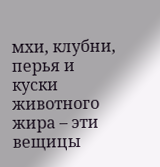мхи, клубни, перья и куски животного жира – эти вещицы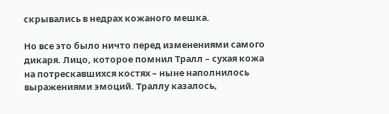скрывались в недрах кожаного мешка.

Но все это было ничто перед изменениями самого дикаря. Лицо, которое помнил Тралл – сухая кожа на потрескавшихся костях – ныне наполнилось выражениями эмоций. Траллу казалось,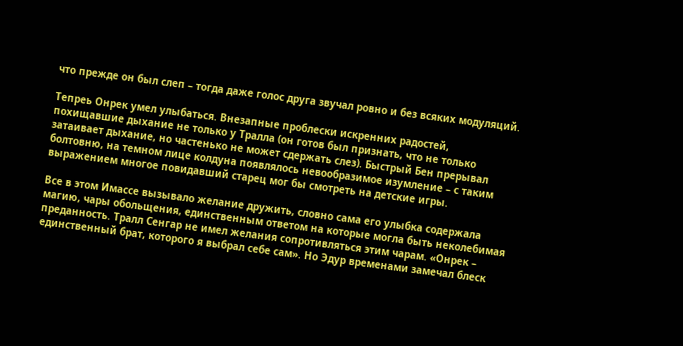что прежде он был слеп – тогда даже голос друга звучал ровно и без всяких модуляций.

Тепреь Онрек умел улыбаться. Внезапные проблески искренних радостей, похищавшие дыхание не только у Тралла (он готов был признать, что не только затаивает дыхание, но частенько не может сдержать слез). Быстрый Бен прерывал болтовню, на темном лице колдуна появлялось невообразимое изумление – с таким выражением многое повидавший старец мог бы смотреть на детские игры.

Все в этом Имассе вызывало желание дружить, словно сама его улыбка содержала магию, чары обольщения, единственным ответом на которые могла быть неколебимая преданность. Тралл Сенгар не имел желания сопротивляться этим чарам. «Онрек – единственный брат, которого я выбрал себе сам». Но Эдур временами замечал блеск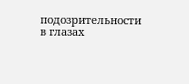подозрительности в глазах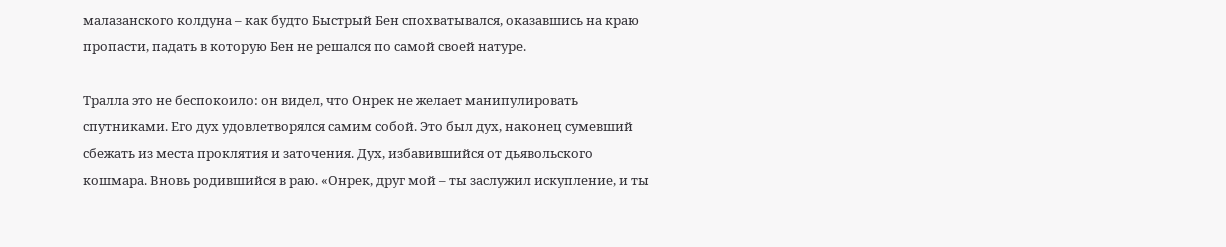малазанского колдуна – как будто Быстрый Бен спохватывался, оказавшись на краю пропасти, падать в которую Бен не решался по самой своей натуре.

Тралла это не беспокоило: он видел, что Онрек не желает манипулировать спутниками. Его дух удовлетворялся самим собой. Это был дух, наконец сумевший сбежать из места проклятия и заточения. Дух, избавившийся от дьявольского кошмара. Вновь родившийся в раю. «Онрек, друг мой – ты заслужил искупление, и ты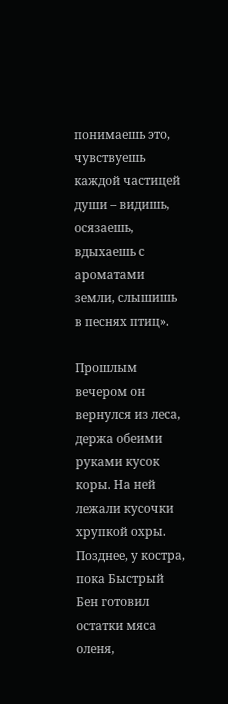понимаешь это, чувствуешь каждой частицей души – видишь, осязаешь, вдыхаешь с ароматами земли, слышишь в песнях птиц».

Прошлым вечером он вернулся из леса, держа обеими руками кусок коры. На ней лежали кусочки хрупкой охры. Позднее, у костра, пока Быстрый Бен готовил остатки мяса оленя,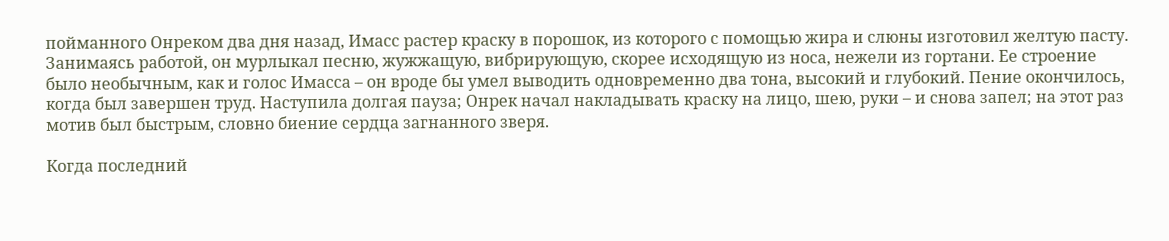пойманного Онреком два дня назад, Имасс растер краску в порошок, из которого с помощью жира и слюны изготовил желтую пасту. Занимаясь работой, он мурлыкал песню, жужжащую, вибрирующую, скорее исходящую из носа, нежели из гортани. Ее строение было необычным, как и голос Имасса – он вроде бы умел выводить одновременно два тона, высокий и глубокий. Пение окончилось, когда был завершен труд. Наступила долгая пауза; Онрек начал накладывать краску на лицо, шею, руки – и снова запел; на этот раз мотив был быстрым, словно биение сердца загнанного зверя.

Когда последний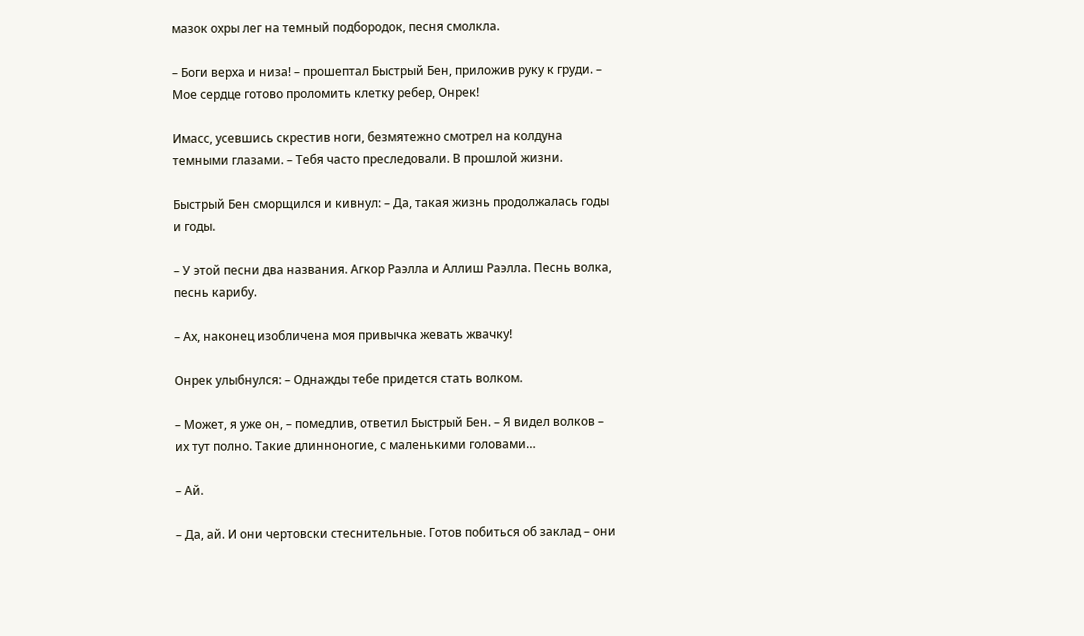мазок охры лег на темный подбородок, песня смолкла.

– Боги верха и низа! – прошептал Быстрый Бен, приложив руку к груди. – Мое сердце готово проломить клетку ребер, Онрек!

Имасс, усевшись скрестив ноги, безмятежно смотрел на колдуна темными глазами. – Тебя часто преследовали. В прошлой жизни.

Быстрый Бен сморщился и кивнул: – Да, такая жизнь продолжалась годы и годы.

– У этой песни два названия. Агкор Раэлла и Аллиш Раэлла. Песнь волка, песнь карибу.

– Ах, наконец изобличена моя привычка жевать жвачку!

Онрек улыбнулся: – Однажды тебе придется стать волком.

– Может, я уже он, – помедлив, ответил Быстрый Бен. – Я видел волков – их тут полно. Такие длинноногие, с маленькими головами…

– Ай.

– Да, ай. И они чертовски стеснительные. Готов побиться об заклад – они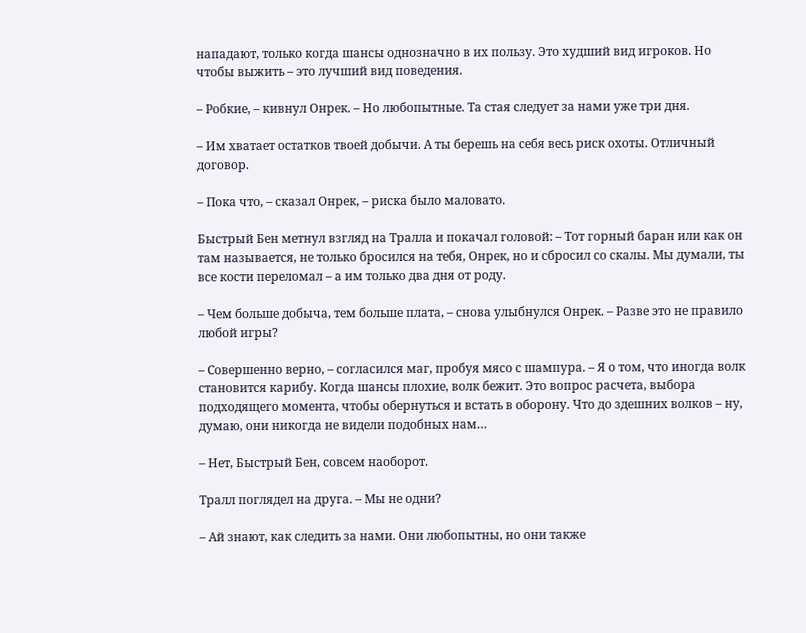нападают, только когда шансы однозначно в их пользу. Это худший вид игроков. Но чтобы выжить – это лучший вид поведения.

– Робкие, – кивнул Онрек. – Но любопытные. Та стая следует за нами уже три дня.

– Им хватает остатков твоей добычи. А ты берешь на себя весь риск охоты. Отличный договор.

– Пока что, – сказал Онрек, – риска было маловато.

Быстрый Бен метнул взгляд на Тралла и покачал головой: – Тот горный баран или как он там называется, не только бросился на тебя, Онрек, но и сбросил со скалы. Мы думали, ты все кости переломал – а им только два дня от роду.

– Чем больше добыча, тем больше плата, – снова улыбнулся Онрек. – Разве это не правило любой игры?

– Совершенно верно, – согласился маг, пробуя мясо с шампура. – Я о том, что иногда волк становится карибу. Когда шансы плохие, волк бежит. Это вопрос расчета, выбора подходящего момента, чтобы обернуться и встать в оборону. Что до здешних волков – ну, думаю, они никогда не видели подобных нам…

– Нет, Быстрый Бен, совсем наоборот.

Тралл поглядел на друга. – Мы не одни?

– Ай знают, как следить за нами. Они любопытны, но они также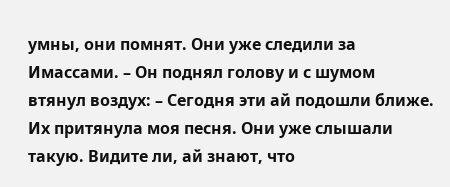умны, они помнят. Они уже следили за Имассами. – Он поднял голову и с шумом втянул воздух: – Сегодня эти ай подошли ближе. Их притянула моя песня. Они уже слышали такую. Видите ли, ай знают, что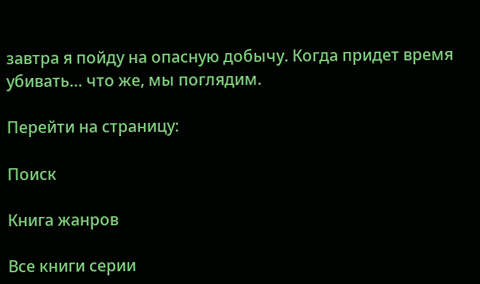завтра я пойду на опасную добычу. Когда придет время убивать… что же, мы поглядим.

Перейти на страницу:

Поиск

Книга жанров

Все книги серии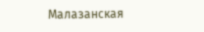Малазанская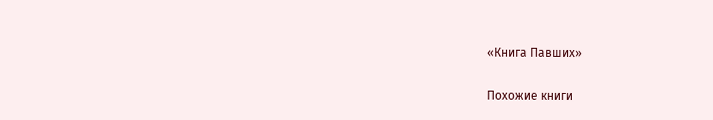«Книга Павших»

Похожие книги